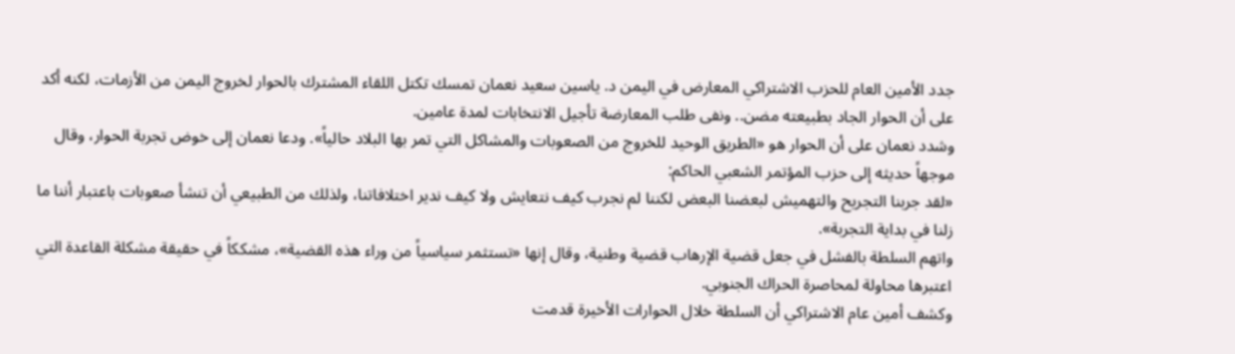جدد الأمين العام للحزب الاشتراكي المعارض في اليمن د. ياسين سعيد نعمان تمسك تكتل اللقاء المشترك بالحوار لخروج اليمن من الأزمات، لكنه أكد على أن الحوار الجاد بطبيعته مضن.. ونفى طلب المعارضة تأجيل الانتخابات لمدة عامين.
وشدد نعمان على أن الحوار هو «الطريق الوحيد للخروج من الصعوبات والمشاكل التي تمر بها البلاد حالياً». ودعا نعمان إلى خوض تجربة الحوار، وقال موجهاً حديثه إلى حزب المؤتمر الشعبي الحاكم:
«لقد جربنا التجريح والتهميش لبعضنا البعض لكننا لم نجرب كيف نتعايش ولا كيف ندير اختلافاتنا، ولذلك من الطبيعي أن تنشأ صعوبات باعتبار أننا ما زلنا في بداية التجربة».
واتهم السلطة بالفشل في جعل قضية الإرهاب قضية وطنية، وقال إنها «تستثمر سياسياً من وراء هذه القضية»، مشككاً في حقيقة مشكلة القاعدة التي اعتبرها محاولة لمحاصرة الحراك الجنوبي.
وكشف أمين عام الاشتراكي أن السلطة خلال الحوارات الأخيرة قدمت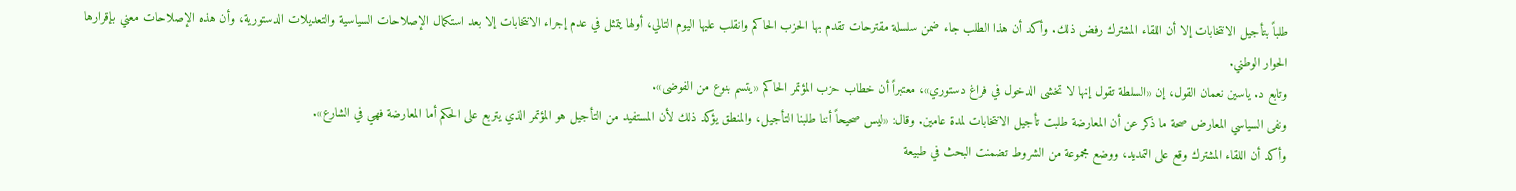طلباً بتأجيل الانتخابات إلا أن اللقاء المشترك رفض ذلك. وأكد أن هذا الطلب جاء ضمن سلسلة مقترحات تقدم بها الحزب الحاكم وانقلب عليها اليوم التالي، أولها يتمثل في عدم إجراء الانتخابات إلا بعد استكمال الإصلاحات السياسية والتعديلات الدستورية، وأن هذه الإصلاحات معني بإقرارها الحوار الوطني.
وتابع د. ياسين نعمان القول، إن «السلطة تقول إنها لا تخشى الدخول في فراغ دستوري»، معتبراً أن خطاب حزب المؤتمر الحاكم «يتسم بنوع من الفوضى».
ونفى السياسي المعارض صحة ما ذكر عن أن المعارضة طلبت تأجيل الانتخابات لمدة عامين. وقال: «ليس صحيحاً أننا طلبنا التأجيل، والمنطق يؤكد ذلك لأن المستفيد من التأجيل هو المؤتمر الذي يتربع على الحكم أما المعارضة فهي في الشارع».
وأكد أن اللقاء المشترك وقع على التمديد، ووضع مجموعة من الشروط تضمنت البحث في طبيعة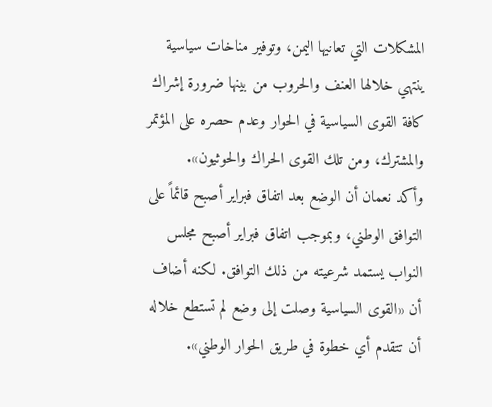المشكلات التي تعانيها اليمن، وتوفير مناخات سياسية ينتهي خلالها العنف والحروب من بينها ضرورة إشراك كافة القوى السياسية في الحوار وعدم حصره على المؤتمر والمشترك، ومن تلك القوى الحراك والحوثيون».
وأكد نعمان أن الوضع بعد اتفاق فبراير أصبح قائماً على التوافق الوطني، وبموجب اتفاق فبراير أصبح مجلس النواب يستمد شرعيته من ذلك التوافق. لكنه أضاف أن «القوى السياسية وصلت إلى وضع لم تستطع خلاله أن تتقدم أي خطوة في طريق الحوار الوطني».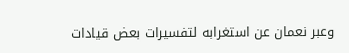وعبر نعمان عن استغرابه لتفسيرات بعض قيادات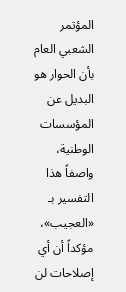المؤتمر الشعبي العام بأن الحوار هو البديل عن المؤسسات الوطنية، واصفاً هذا التفسير بـ «العجيب»، مؤكداً أن أي إصلاحات لن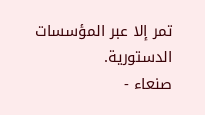تمر إلا عبر المؤسسات الدستورية.
صنعاء -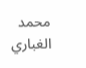محمد الغباري